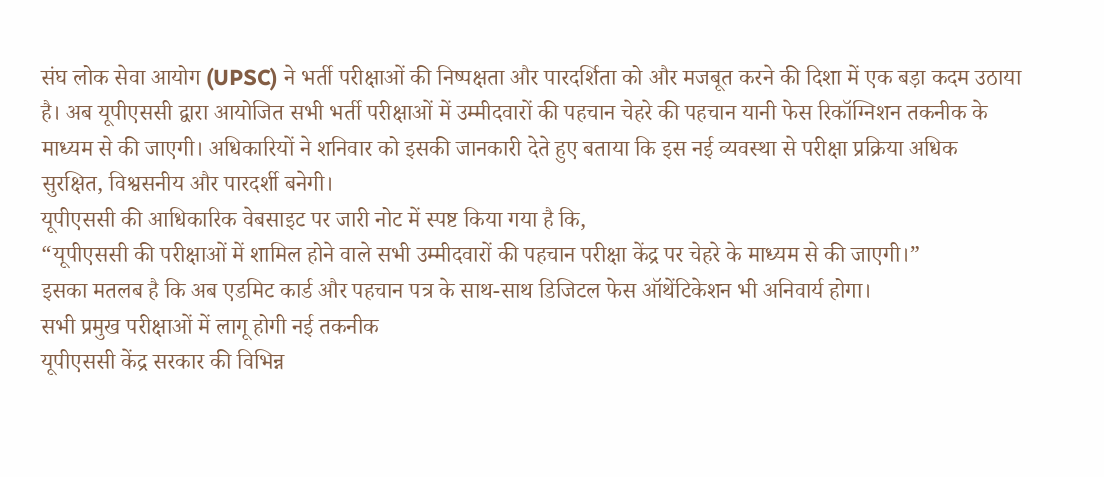संघ लोक सेवा आयोग (UPSC) ने भर्ती परीक्षाओं की निष्पक्षता और पारदर्शिता को और मजबूत करने की दिशा में एक बड़ा कदम उठाया है। अब यूपीएससी द्वारा आयोजित सभी भर्ती परीक्षाओं में उम्मीदवारों की पहचान चेहरे की पहचान यानी फेस रिकॉग्निशन तकनीक के माध्यम से की जाएगी। अधिकारियों ने शनिवार को इसकी जानकारी देते हुए बताया कि इस नई व्यवस्था से परीक्षा प्रक्रिया अधिक सुरक्षित, विश्वसनीय और पारदर्शी बनेगी।
यूपीएससी की आधिकारिक वेबसाइट पर जारी नोट में स्पष्ट किया गया है कि,
“यूपीएससी की परीक्षाओं में शामिल होने वाले सभी उम्मीदवारों की पहचान परीक्षा केंद्र पर चेहरे के माध्यम से की जाएगी।”
इसका मतलब है कि अब एडमिट कार्ड और पहचान पत्र के साथ-साथ डिजिटल फेस ऑथेंटिकेशन भी अनिवार्य होगा।
सभी प्रमुख परीक्षाओं में लागू होगी नई तकनीक
यूपीएससी केंद्र सरकार की विभिन्न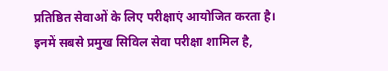प्रतिष्ठित सेवाओं के लिए परीक्षाएं आयोजित करता है। इनमें सबसे प्रमुख सिविल सेवा परीक्षा शामिल है,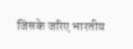जिसके जरिए भारतीय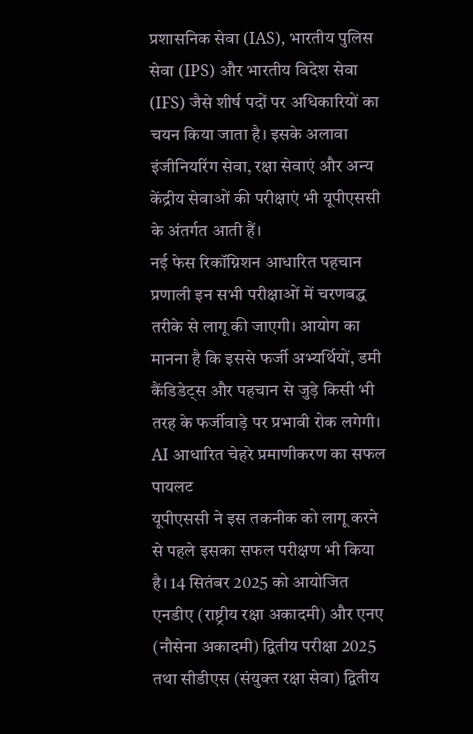प्रशासनिक सेवा (IAS), भारतीय पुलिस सेवा (IPS) और भारतीय विदेश सेवा (IFS) जैसे शीर्ष पदों पर अधिकारियों का चयन किया जाता है। इसके अलावा इंजीनियरिंग सेवा, रक्षा सेवाएं और अन्य केंद्रीय सेवाओं की परीक्षाएं भी यूपीएससी के अंतर्गत आती हैं।
नई फेस रिकॉग्निशन आधारित पहचान प्रणाली इन सभी परीक्षाओं में चरणबद्ध तरीके से लागू की जाएगी। आयोग का मानना है कि इससे फर्जी अभ्यर्थियों, डमी कैंडिडेट्स और पहचान से जुड़े किसी भी तरह के फर्जीवाड़े पर प्रभावी रोक लगेगी।
AI आधारित चेहरे प्रमाणीकरण का सफल पायलट
यूपीएससी ने इस तकनीक को लागू करने से पहले इसका सफल परीक्षण भी किया है। 14 सितंबर 2025 को आयोजित एनडीए (राष्ट्रीय रक्षा अकादमी) और एनए (नौसेना अकादमी) द्वितीय परीक्षा 2025 तथा सीडीएस (संयुक्त रक्षा सेवा) द्वितीय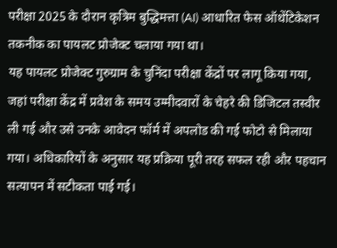परीक्षा 2025 के दौरान कृत्रिम बुद्धिमत्ता (AI) आधारित फेस ऑथेंटिकेशन तकनीक का पायलट प्रोजेक्ट चलाया गया था।
यह पायलट प्रोजेक्ट गुरुग्राम के चुनिंदा परीक्षा केंद्रों पर लागू किया गया, जहां परीक्षा केंद्र में प्रवेश के समय उम्मीदवारों के चेहरे की डिजिटल तस्वीर ली गई और उसे उनके आवेदन फॉर्म में अपलोड की गई फोटो से मिलाया गया। अधिकारियों के अनुसार यह प्रक्रिया पूरी तरह सफल रही और पहचान सत्यापन में सटीकता पाई गई।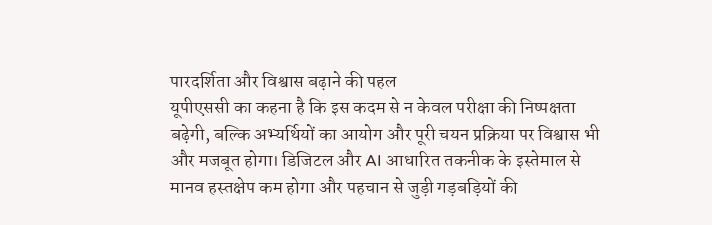पारदर्शिता और विश्वास बढ़ाने की पहल
यूपीएससी का कहना है कि इस कदम से न केवल परीक्षा की निष्पक्षता बढ़ेगी, बल्कि अभ्यर्थियों का आयोग और पूरी चयन प्रक्रिया पर विश्वास भी और मजबूत होगा। डिजिटल और AI आधारित तकनीक के इस्तेमाल से मानव हस्तक्षेप कम होगा और पहचान से जुड़ी गड़बड़ियों की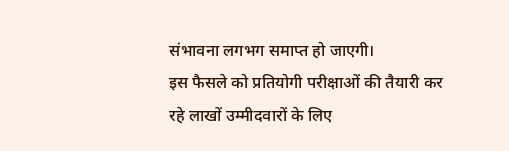संभावना लगभग समाप्त हो जाएगी।
इस फैसले को प्रतियोगी परीक्षाओं की तैयारी कर रहे लाखों उम्मीदवारों के लिए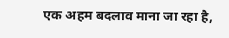एक अहम बदलाव माना जा रहा है,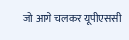जो आगे चलकर यूपीएससी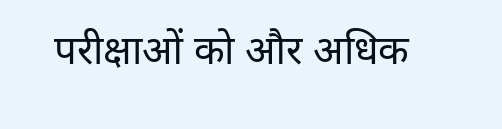परीक्षाओं को और अधिक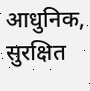आधुनिक, सुरक्षित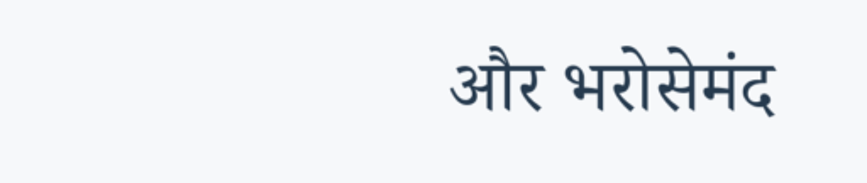और भरोसेमंद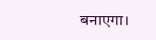बनाएगा।